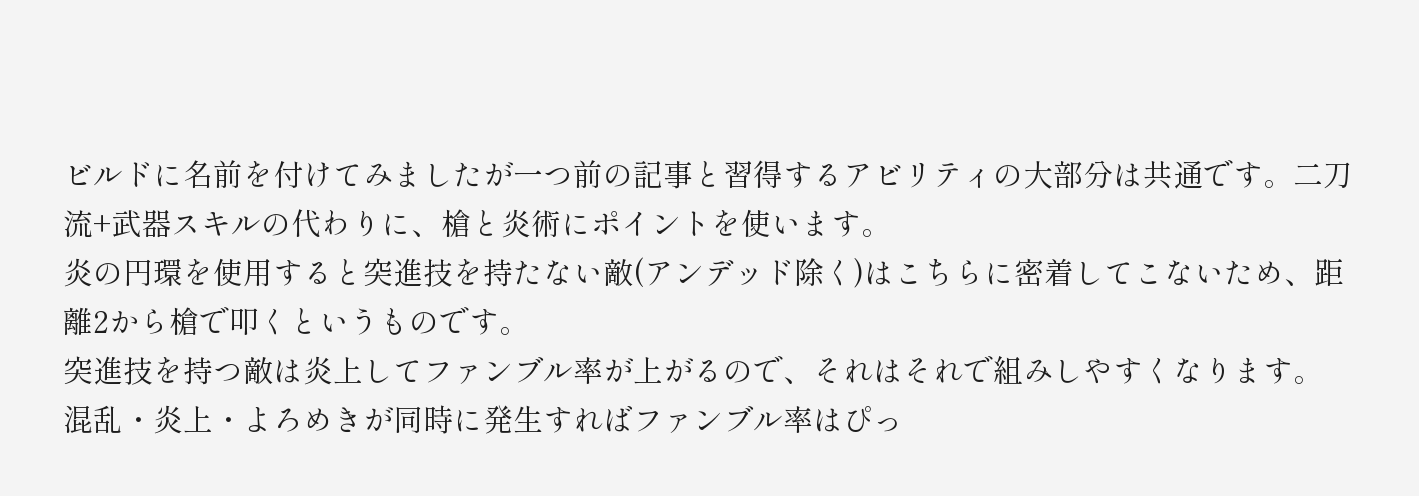ビルドに名前を付けてみましたが一つ前の記事と習得するアビリティの大部分は共通です。二刀流+武器スキルの代わりに、槍と炎術にポイントを使います。
炎の円環を使用すると突進技を持たない敵(アンデッド除く)はこちらに密着してこないため、距離2から槍で叩くというものです。
突進技を持つ敵は炎上してファンブル率が上がるので、それはそれで組みしやすくなります。
混乱・炎上・よろめきが同時に発生すればファンブル率はぴっ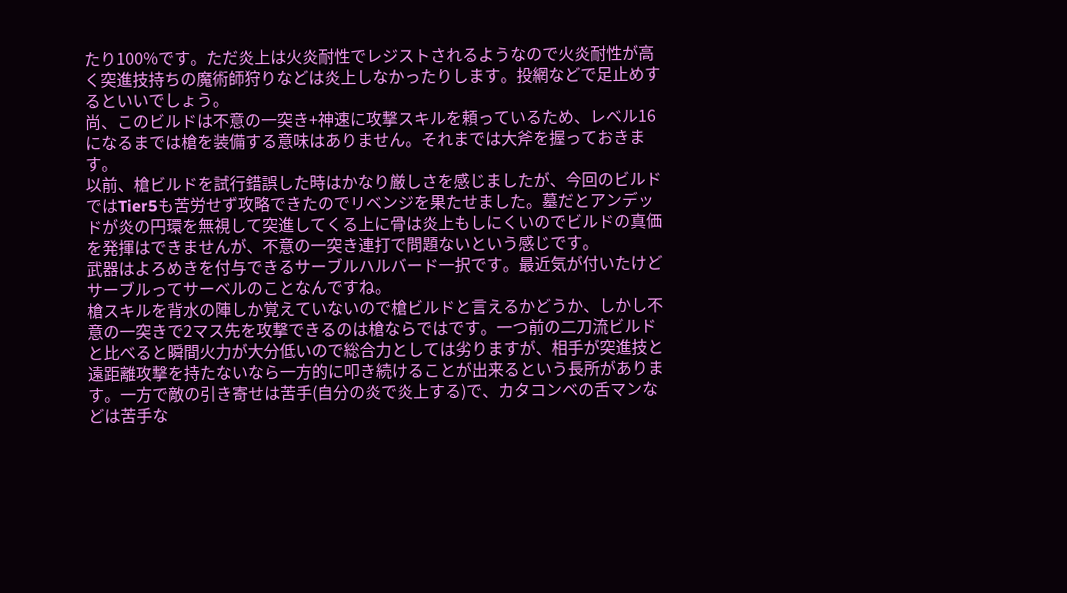たり100%です。ただ炎上は火炎耐性でレジストされるようなので火炎耐性が高く突進技持ちの魔術師狩りなどは炎上しなかったりします。投網などで足止めするといいでしょう。
尚、このビルドは不意の一突き+神速に攻撃スキルを頼っているため、レベル16になるまでは槍を装備する意味はありません。それまでは大斧を握っておきます。
以前、槍ビルドを試行錯誤した時はかなり厳しさを感じましたが、今回のビルドではTier5も苦労せず攻略できたのでリベンジを果たせました。墓だとアンデッドが炎の円環を無視して突進してくる上に骨は炎上もしにくいのでビルドの真価を発揮はできませんが、不意の一突き連打で問題ないという感じです。
武器はよろめきを付与できるサーブルハルバード一択です。最近気が付いたけどサーブルってサーベルのことなんですね。
槍スキルを背水の陣しか覚えていないので槍ビルドと言えるかどうか、しかし不意の一突きで2マス先を攻撃できるのは槍ならではです。一つ前の二刀流ビルドと比べると瞬間火力が大分低いので総合力としては劣りますが、相手が突進技と遠距離攻撃を持たないなら一方的に叩き続けることが出来るという長所があります。一方で敵の引き寄せは苦手(自分の炎で炎上する)で、カタコンベの舌マンなどは苦手な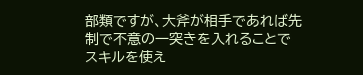部類ですが、大斧が相手であれば先制で不意の一突きを入れることでスキルを使え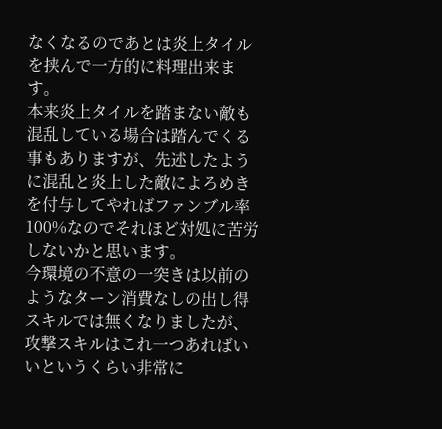なくなるのであとは炎上タイルを挟んで一方的に料理出来ます。
本来炎上タイルを踏まない敵も混乱している場合は踏んでくる事もありますが、先述したように混乱と炎上した敵によろめきを付与してやればファンブル率100%なのでそれほど対処に苦労しないかと思います。
今環境の不意の一突きは以前のようなターン消費なしの出し得スキルでは無くなりましたが、攻撃スキルはこれ一つあればいいというくらい非常に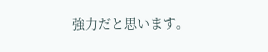強力だと思います。